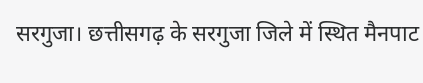सरगुजा। छत्तीसगढ़ के सरगुजा जिले में स्थित मैनपाट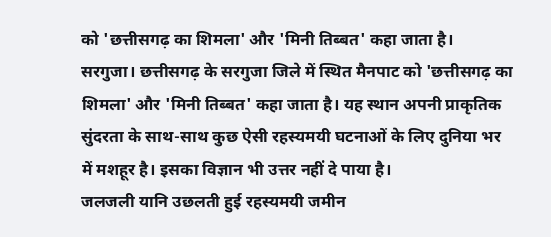को 'छत्तीसगढ़ का शिमला' और 'मिनी तिब्बत' कहा जाता है।
सरगुजा। छत्तीसगढ़ के सरगुजा जिले में स्थित मैनपाट को 'छत्तीसगढ़ का शिमला' और 'मिनी तिब्बत' कहा जाता है। यह स्थान अपनी प्राकृतिक सुंदरता के साथ-साथ कुछ ऐसी रहस्यमयी घटनाओं के लिए दुनिया भर में मशहूर है। इसका विज्ञान भी उत्तर नहीं दे पाया है।
जलजली यानि उछलती हुई रहस्यमयी जमीन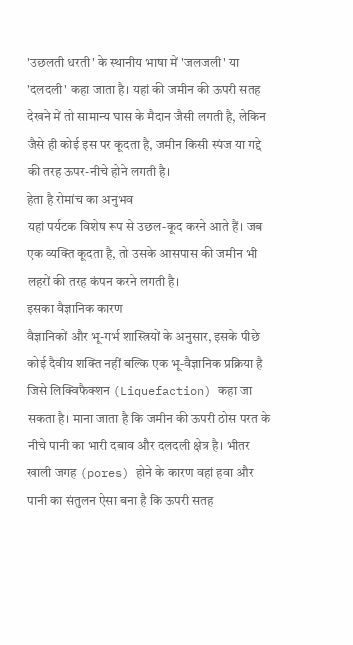'उछलती धरती' के स्थानीय भाषा में 'जलजली' या 'दलदली' कहा जाता है। यहां की जमीन की ऊपरी सतह देखने में तो सामान्य घास के मैदान जैसी लगती है, लेकिन जैसे ही कोई इस पर कूदता है, जमीन किसी स्पंज या गद्दे की तरह ऊपर-नीचे होने लगती है।
हेता है रोमांच का अनुभव
यहां पर्यटक विशेष रूप से उछल-कूद करने आते हैं। जब एक व्यक्ति कूदता है, तो उसके आसपास की जमीन भी लहरों की तरह कंपन करने लगती है।
इसका वैज्ञानिक कारण
वैज्ञानिकों और भू-गर्भ शास्त्रियों के अनुसार, इसके पीछे कोई दैवीय शक्ति नहीं बल्कि एक भू-वैज्ञानिक प्रक्रिया है जिसे लिक्विफैक्शन (Liquefaction) कहा जा सकता है। माना जाता है कि जमीन की ऊपरी ठोस परत के नीचे पानी का भारी दबाव और दलदली क्षेत्र है। भीतर खाली जगह (pores) होने के कारण वहां हवा और पानी का संतुलन ऐसा बना है कि ऊपरी सतह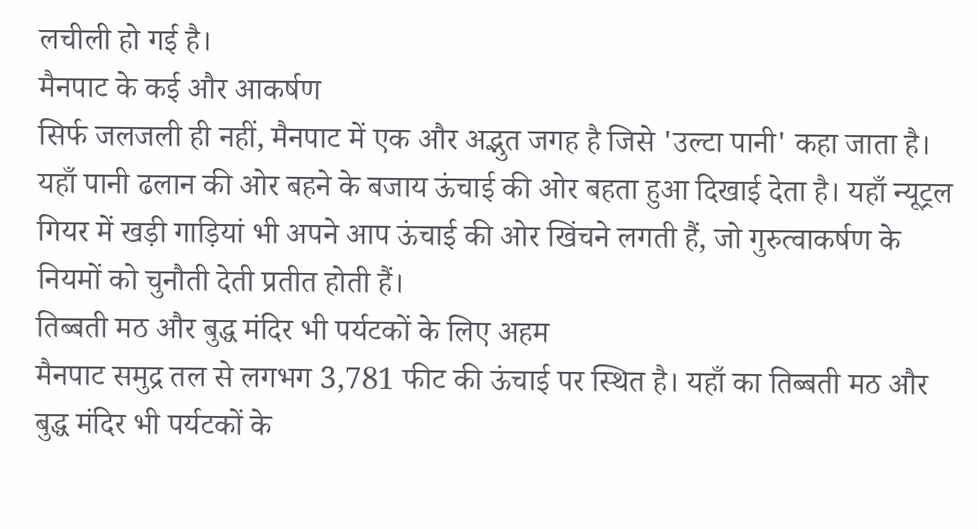लचीली हो गई है।
मैनपाट के कई और आकर्षण
सिर्फ जलजली ही नहीं, मैनपाट में एक और अद्भुत जगह है जिसे 'उल्टा पानी' कहा जाता है। यहाँ पानी ढलान की ओर बहने के बजाय ऊंचाई की ओर बहता हुआ दिखाई देता है। यहाँ न्यूट्रल गियर में खड़ी गाड़ियां भी अपने आप ऊंचाई की ओर खिंचने लगती हैं, जो गुरुत्वाकर्षण के नियमों को चुनौती देती प्रतीत होती हैं।
तिब्बती मठ और बुद्ध मंदिर भी पर्यटकों के लिए अहम
मैनपाट समुद्र तल से लगभग 3,781 फीट की ऊंचाई पर स्थित है। यहाँ का तिब्बती मठ और बुद्ध मंदिर भी पर्यटकों के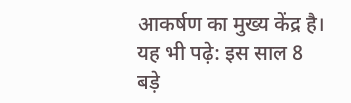आकर्षण का मुख्य केंद्र है।
यह भी पढ़े: इस साल 8 बड़े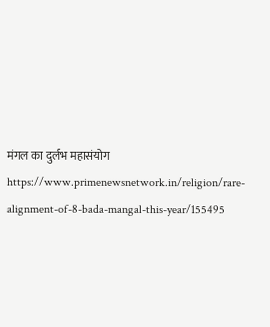मंगल का दुर्लभ महासंयोग
https://www.primenewsnetwork.in/religion/rare-alignment-of-8-bada-mangal-this-year/155495